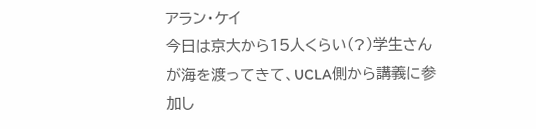アラン・ケイ
今日は京大から15人くらい(?)学生さんが海を渡ってきて、UCLA側から講義に参加し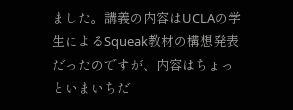ました。講義の内容はUCLAの学生によるSqueak教材の構想発表だったのですが、内容はちょっといまいちだ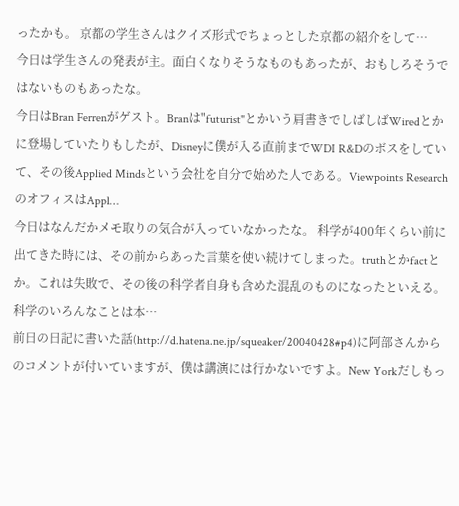ったかも。 京都の学生さんはクイズ形式でちょっとした京都の紹介をして…
今日は学生さんの発表が主。面白くなりそうなものもあったが、おもしろそうではないものもあったな。
今日はBran Ferrenがゲスト。Branは"futurist"とかいう肩書きでしばしばWiredとかに登場していたりもしたが、Disneyに僕が入る直前までWDI R&Dのボスをしていて、その後Applied Mindsという会社を自分で始めた人である。Viewpoints ResearchのオフィスはAppl…
今日はなんだかメモ取りの気合が入っていなかったな。 科学が400年くらい前に出てきた時には、その前からあった言葉を使い続けてしまった。truthとかfactとか。これは失敗で、その後の科学者自身も含めた混乱のものになったといえる。科学のいろんなことは本…
前日の日記に書いた話(http://d.hatena.ne.jp/squeaker/20040428#p4)に阿部さんからのコメントが付いていますが、僕は講演には行かないですよ。New Yorkだしもっ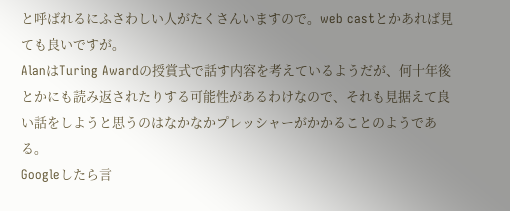と呼ばれるにふさわしい人がたくさんいますので。web castとかあれば見ても良いですが。
AlanはTuring Awardの授賞式で話す内容を考えているようだが、何十年後とかにも読み返されたりする可能性があるわけなので、それも見据えて良い話をしようと思うのはなかなかプレッシャーがかかることのようである。
Googleしたら言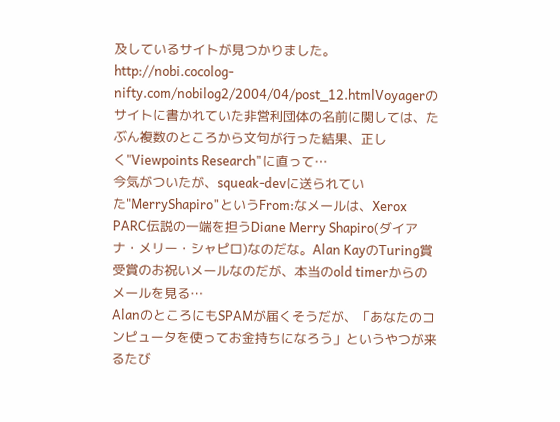及しているサイトが見つかりました。http://nobi.cocolog-nifty.com/nobilog2/2004/04/post_12.htmlVoyagerのサイトに書かれていた非営利団体の名前に関しては、たぶん複数のところから文句が行った結果、正しく"Viewpoints Research"に直って…
今気がついたが、squeak-devに送られていた"MerryShapiro"というFrom:なメールは、Xerox PARC伝説の一端を担うDiane Merry Shapiro(ダイアナ・メリー・シャピロ)なのだな。Alan KayのTuring賞受賞のお祝いメールなのだが、本当のold timerからのメールを見る…
AlanのところにもSPAMが届くそうだが、「あなたのコンピュータを使ってお金持ちになろう」というやつが来るたび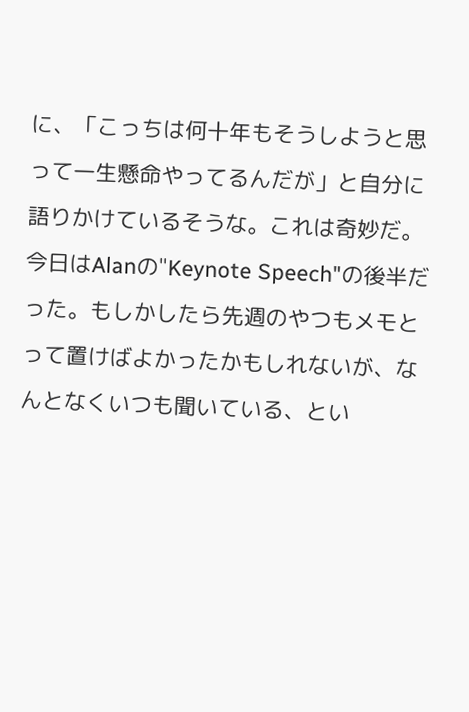に、「こっちは何十年もそうしようと思って一生懸命やってるんだが」と自分に語りかけているそうな。これは奇妙だ。
今日はAlanの"Keynote Speech"の後半だった。もしかしたら先週のやつもメモとって置けばよかったかもしれないが、なんとなくいつも聞いている、とい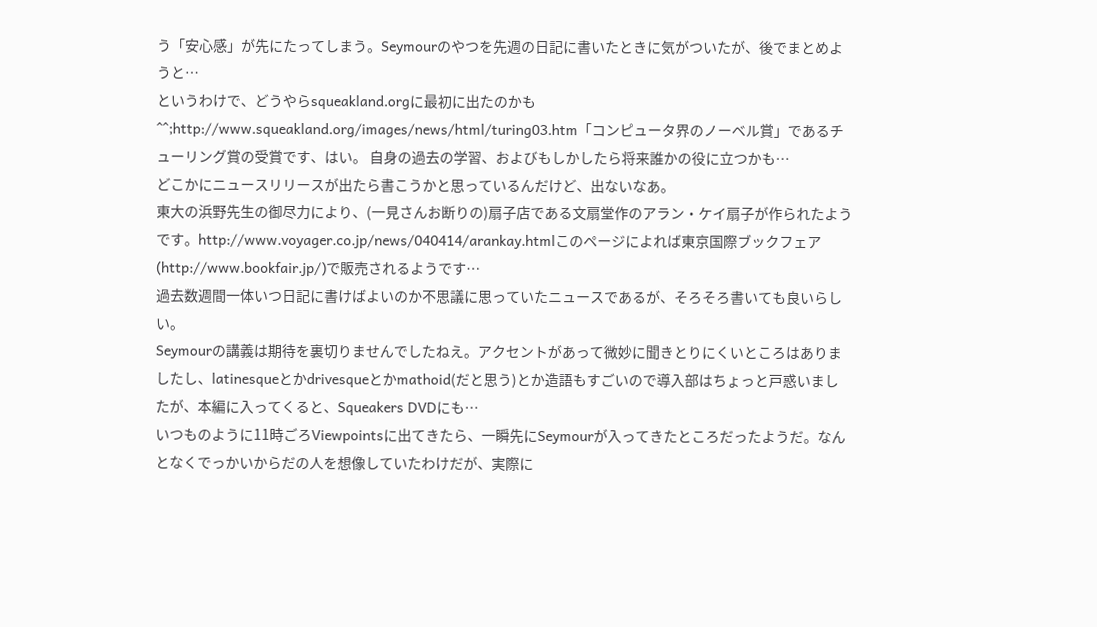う「安心感」が先にたってしまう。Seymourのやつを先週の日記に書いたときに気がついたが、後でまとめようと…
というわけで、どうやらsqueakland.orgに最初に出たのかも^^;http://www.squeakland.org/images/news/html/turing03.htm「コンピュータ界のノーベル賞」であるチューリング賞の受賞です、はい。 自身の過去の学習、およびもしかしたら将来誰かの役に立つかも…
どこかにニュースリリースが出たら書こうかと思っているんだけど、出ないなあ。
東大の浜野先生の御尽力により、(一見さんお断りの)扇子店である文扇堂作のアラン・ケイ扇子が作られたようです。http://www.voyager.co.jp/news/040414/arankay.htmlこのページによれば東京国際ブックフェア(http://www.bookfair.jp/)で販売されるようです…
過去数週間一体いつ日記に書けばよいのか不思議に思っていたニュースであるが、そろそろ書いても良いらしい。
Seymourの講義は期待を裏切りませんでしたねえ。アクセントがあって微妙に聞きとりにくいところはありましたし、latinesqueとかdrivesqueとかmathoid(だと思う)とか造語もすごいので導入部はちょっと戸惑いましたが、本編に入ってくると、Squeakers DVDにも…
いつものように11時ごろViewpointsに出てきたら、一瞬先にSeymourが入ってきたところだったようだ。なんとなくでっかいからだの人を想像していたわけだが、実際に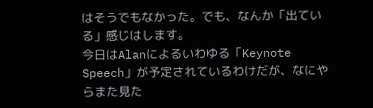はそうでもなかった。でも、なんか「出ている」感じはします。
今日はAlanによるいわゆる「Keynote Speech」が予定されているわけだが、なにやらまた見た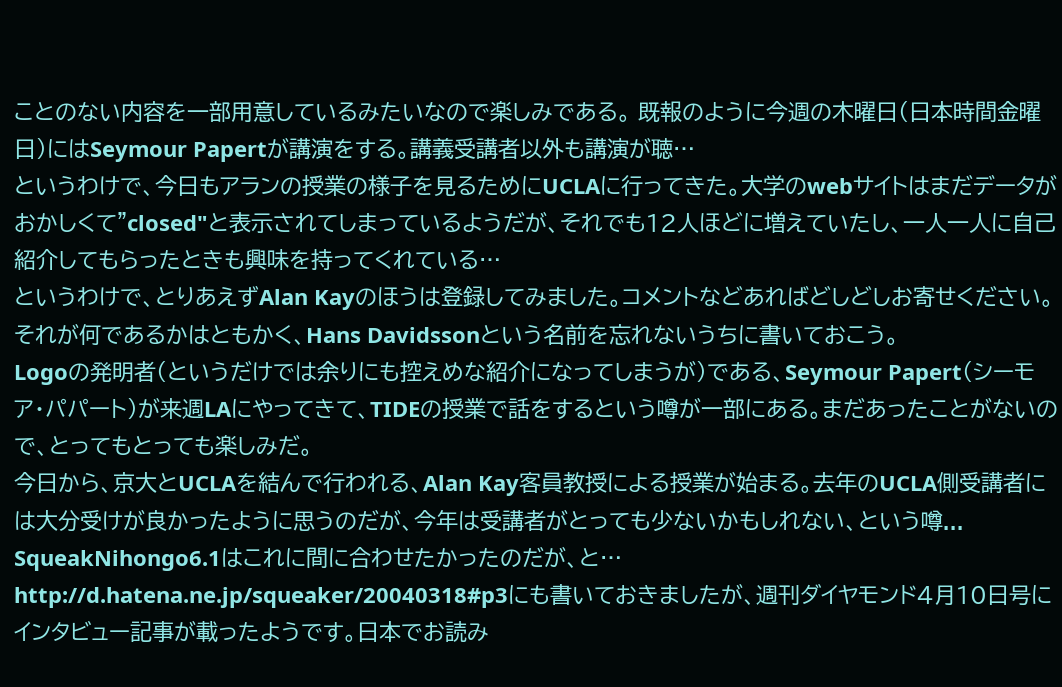ことのない内容を一部用意しているみたいなので楽しみである。 既報のように今週の木曜日(日本時間金曜日)にはSeymour Papertが講演をする。講義受講者以外も講演が聴…
というわけで、今日もアランの授業の様子を見るためにUCLAに行ってきた。大学のwebサイトはまだデータがおかしくて"closed"と表示されてしまっているようだが、それでも12人ほどに増えていたし、一人一人に自己紹介してもらったときも興味を持ってくれている…
というわけで、とりあえずAlan Kayのほうは登録してみました。コメントなどあればどしどしお寄せください。
それが何であるかはともかく、Hans Davidssonという名前を忘れないうちに書いておこう。
Logoの発明者(というだけでは余りにも控えめな紹介になってしまうが)である、Seymour Papert(シーモア・パパート)が来週LAにやってきて、TIDEの授業で話をするという噂が一部にある。まだあったことがないので、とってもとっても楽しみだ。
今日から、京大とUCLAを結んで行われる、Alan Kay客員教授による授業が始まる。去年のUCLA側受講者には大分受けが良かったように思うのだが、今年は受講者がとっても少ないかもしれない、という噂... SqueakNihongo6.1はこれに間に合わせたかったのだが、と…
http://d.hatena.ne.jp/squeaker/20040318#p3にも書いておきましたが、週刊ダイヤモンド4月10日号にインタビュー記事が載ったようです。日本でお読み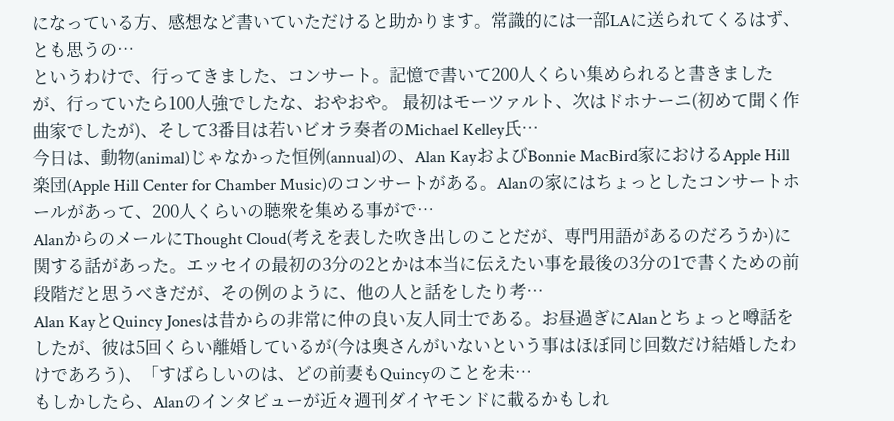になっている方、感想など書いていただけると助かります。常識的には一部LAに送られてくるはず、とも思うの…
というわけで、行ってきました、コンサート。記憶で書いて200人くらい集められると書きましたが、行っていたら100人強でしたな、おやおや。 最初はモーツァルト、次はドホナーニ(初めて聞く作曲家でしたが)、そして3番目は若いビオラ奏者のMichael Kelley氏…
今日は、動物(animal)じゃなかった恒例(annual)の、Alan KayおよびBonnie MacBird家におけるApple Hill楽団(Apple Hill Center for Chamber Music)のコンサートがある。Alanの家にはちょっとしたコンサートホールがあって、200人くらいの聴衆を集める事がで…
AlanからのメールにThought Cloud(考えを表した吹き出しのことだが、専門用語があるのだろうか)に関する話があった。エッセイの最初の3分の2とかは本当に伝えたい事を最後の3分の1で書くための前段階だと思うべきだが、その例のように、他の人と話をしたり考…
Alan KayとQuincy Jonesは昔からの非常に仲の良い友人同士である。お昼過ぎにAlanとちょっと噂話をしたが、彼は5回くらい離婚しているが(今は奥さんがいないという事はほぼ同じ回数だけ結婚したわけであろう)、「すばらしいのは、どの前妻もQuincyのことを未…
もしかしたら、Alanのインタビューが近々週刊ダイヤモンドに載るかもしれ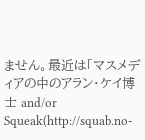ません。最近は「マスメディアの中のアラン・ケイ博士 and/or Squeak(http://squab.no-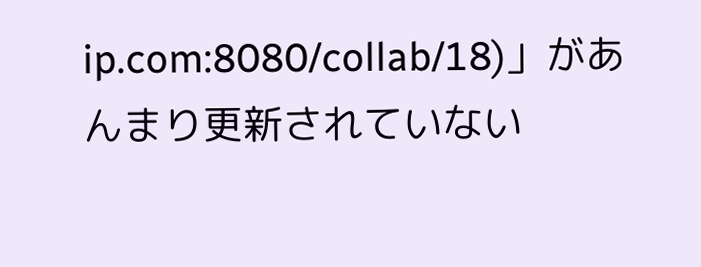ip.com:8080/collab/18)」があんまり更新されていない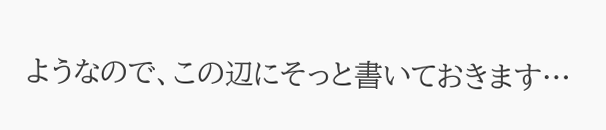ようなので、この辺にそっと書いておきます…